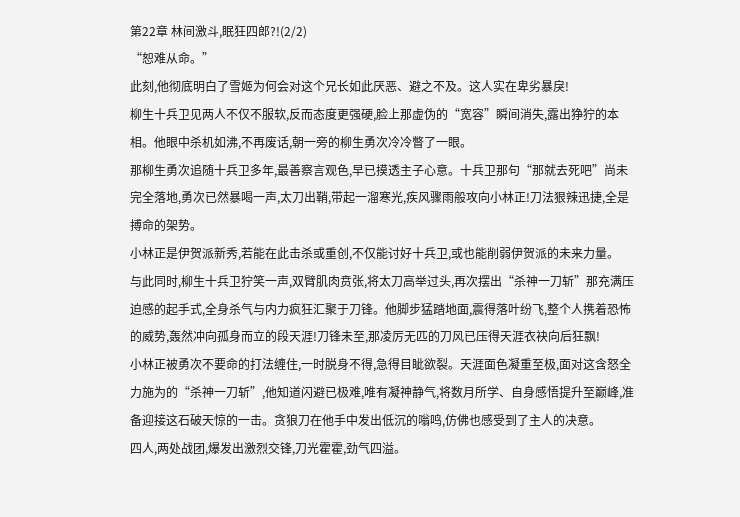第22章 林间激斗,眠狂四郎?!(2/2)
“恕难从命。”
此刻,他彻底明白了雪姬为何会对这个兄长如此厌恶、避之不及。这人实在卑劣暴戾!
柳生十兵卫见两人不仅不服软,反而态度更强硬,脸上那虚伪的“宽容”瞬间消失,露出狰狞的本相。他眼中杀机如沸,不再废话,朝一旁的柳生勇次冷冷瞥了一眼。
那柳生勇次追随十兵卫多年,最善察言观色,早已摸透主子心意。十兵卫那句“那就去死吧”尚未完全落地,勇次已然暴喝一声,太刀出鞘,带起一溜寒光,疾风骤雨般攻向小林正!刀法狠辣迅捷,全是搏命的架势。
小林正是伊贺派新秀,若能在此击杀或重创,不仅能讨好十兵卫,或也能削弱伊贺派的未来力量。
与此同时,柳生十兵卫狞笑一声,双臂肌肉贲张,将太刀高举过头,再次摆出“杀神一刀斩”那充满压迫感的起手式,全身杀气与内力疯狂汇聚于刀锋。他脚步猛踏地面,震得落叶纷飞,整个人携着恐怖的威势,轰然冲向孤身而立的段天涯!刀锋未至,那凌厉无匹的刀风已压得天涯衣袂向后狂飘!
小林正被勇次不要命的打法缠住,一时脱身不得,急得目眦欲裂。天涯面色凝重至极,面对这含怒全力施为的“杀神一刀斩”,他知道闪避已极难,唯有凝神静气,将数月所学、自身感悟提升至巅峰,准备迎接这石破天惊的一击。贪狼刀在他手中发出低沉的嗡鸣,仿佛也感受到了主人的决意。
四人,两处战团,爆发出激烈交锋,刀光霍霍,劲气四溢。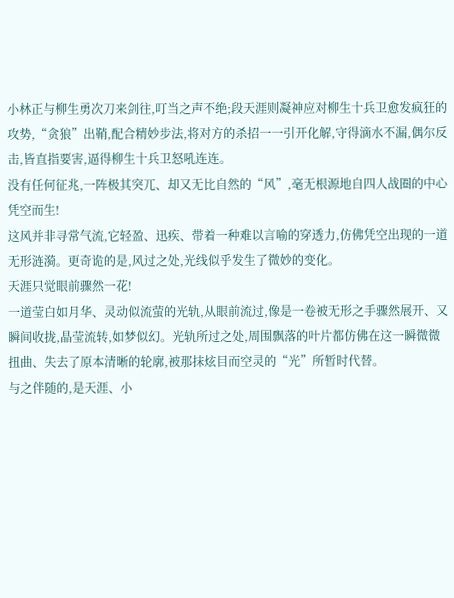小林正与柳生勇次刀来剑往,叮当之声不绝;段天涯则凝神应对柳生十兵卫愈发疯狂的攻势,“贪狼”出鞘,配合精妙步法,将对方的杀招一一引开化解,守得滴水不漏,偶尔反击,皆直指要害,逼得柳生十兵卫怒吼连连。
没有任何征兆,一阵极其突兀、却又无比自然的“风”,毫无根源地自四人战圈的中心凭空而生!
这风并非寻常气流,它轻盈、迅疾、带着一种难以言喻的穿透力,仿佛凭空出现的一道无形涟漪。更奇诡的是,风过之处,光线似乎发生了微妙的变化。
天涯只觉眼前骤然一花!
一道莹白如月华、灵动似流萤的光轨,从眼前流过,像是一卷被无形之手骤然展开、又瞬间收拢,晶莹流转,如梦似幻。光轨所过之处,周围飘落的叶片都仿佛在这一瞬微微扭曲、失去了原本清晰的轮廓,被那抹炫目而空灵的“光”所暂时代替。
与之伴随的,是天涯、小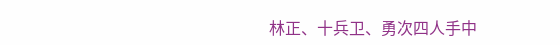林正、十兵卫、勇次四人手中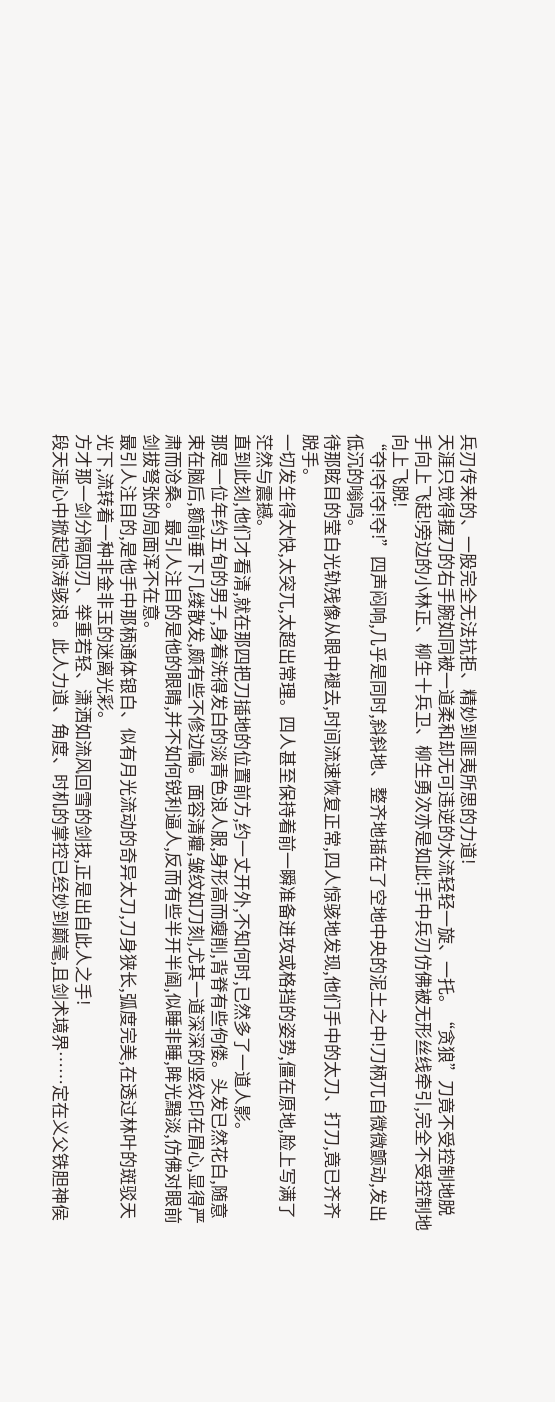兵刃传来的、一股完全无法抗拒、精妙到匪夷所思的力道!
天涯只觉得握刀的右手腕如同被一道柔和却无可违逆的水流轻轻一旋、一托。“贪狼”刀竟不受控制地脱手向上飞起!旁边的小林正、柳生十兵卫、柳生勇次亦是如此!手中兵刃仿佛被无形丝线牵引,完全不受控制地向上飞脱!
“夺!夺!夺!夺!”四声闷响,几乎是同时,斜斜地、整齐地插在了空地中央的泥土之中!刀柄兀自微微颤动,发出低沉的嗡鸣。
待那眩目的莹白光轨残像从眼中褪去,时间流速恢复正常,四人惊骇地发现,他们手中的太刀、打刀,竟已齐齐脱手。
一切发生得太快,太突兀,太超出常理。四人甚至保持着前一瞬准备进攻或格挡的姿势,僵在原地,脸上写满了茫然与震撼。
直到此刻,他们才看清,就在那四把刀插地的位置前方,约一丈开外,不知何时,已然多了一道人影。
那是一位年约五旬的男子,身着洗得发白的淡青色浪人服,身形高而瘦削,背脊有些佝偻。头发已然花白,随意束在脑后,额前垂下几缕散发,颇有些不修边幅。面容清癯,皱纹如刀刻,尤其一道深深的竖纹印在眉心,显得严肃而沧桑。最引人注目的是他的眼睛,并不如何锐利逼人,反而有些半开半阖,似睡非睡,眸光黯淡,仿佛对眼前剑拔弩张的局面浑不在意。
最引人注目的,是他手中那柄通体银白、似有月光流动的奇异太刀,刀身狭长,弧度完美,在透过林叶的斑驳天光下,流转着一种非金非玉的迷离光彩。
方才那一剑分隔四刃、举重若轻、潇洒如流风回雪的剑技,正是出自此人之手!
段天涯心中掀起惊涛骇浪。此人力道、角度、时机的掌控已经妙到巅毫,且剑术境界……定在义父铁胆神侯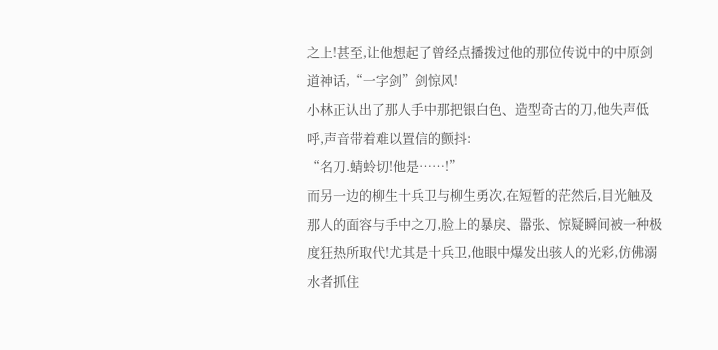之上!甚至,让他想起了曾经点播拨过他的那位传说中的中原剑道神话,“一字剑”剑惊风!
小林正认出了那人手中那把银白色、造型奇古的刀,他失声低呼,声音带着难以置信的颤抖:
“名刀.蜻蛉切!他是……!”
而另一边的柳生十兵卫与柳生勇次,在短暂的茫然后,目光触及那人的面容与手中之刀,脸上的暴戾、嚣张、惊疑瞬间被一种极度狂热所取代!尤其是十兵卫,他眼中爆发出骇人的光彩,仿佛溺水者抓住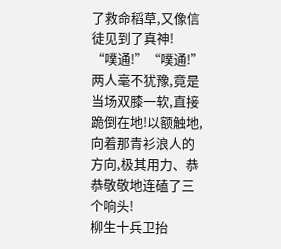了救命稻草,又像信徒见到了真神!
“噗通!”“噗通!”
两人毫不犹豫,竟是当场双膝一软,直接跪倒在地!以额触地,向着那青衫浪人的方向,极其用力、恭恭敬敬地连磕了三个响头!
柳生十兵卫抬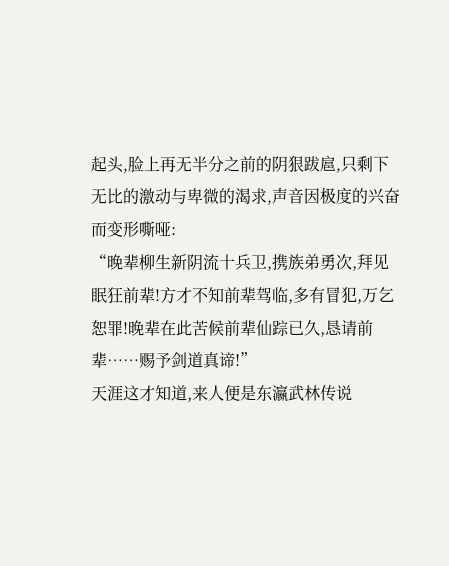起头,脸上再无半分之前的阴狠跋扈,只剩下无比的激动与卑微的渴求,声音因极度的兴奋而变形嘶哑:
“晚辈柳生新阴流十兵卫,携族弟勇次,拜见眠狂前辈!方才不知前辈驾临,多有冒犯,万乞恕罪!晚辈在此苦候前辈仙踪已久,恳请前辈……赐予剑道真谛!”
天涯这才知道,来人便是东瀛武林传说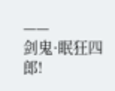——
剑鬼·眠狂四郎!